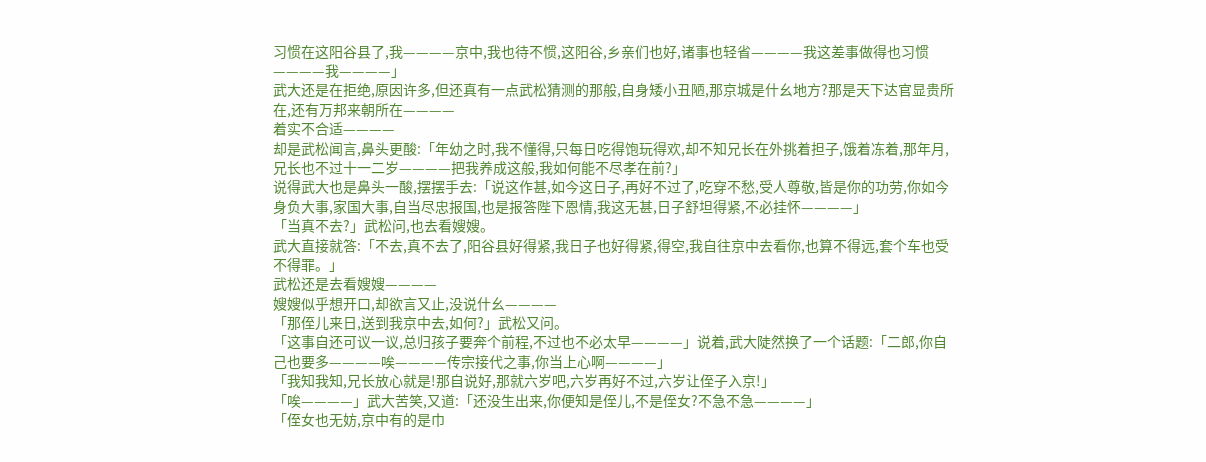习惯在这阳谷县了,我————京中,我也待不惯,这阳谷,乡亲们也好,诸事也轻省————我这差事做得也习惯————我————」
武大还是在拒绝,原因许多,但还真有一点武松猜测的那般,自身矮小丑陋,那京城是什幺地方?那是天下达官显贵所在,还有万邦来朝所在————
着实不合适————
却是武松闻言,鼻头更酸:「年幼之时,我不懂得,只每日吃得饱玩得欢,却不知兄长在外挑着担子,饿着冻着,那年月,兄长也不过十一二岁————把我养成这般,我如何能不尽孝在前?」
说得武大也是鼻头一酸,摆摆手去:「说这作甚,如今这日子,再好不过了,吃穿不愁,受人尊敬,皆是你的功劳,你如今身负大事,家国大事,自当尽忠报国,也是报答陛下恩情,我这无甚,日子舒坦得紧,不必挂怀————」
「当真不去?」武松问,也去看嫂嫂。
武大直接就答:「不去,真不去了,阳谷县好得紧,我日子也好得紧,得空,我自往京中去看你,也算不得远,套个车也受不得罪。」
武松还是去看嫂嫂————
嫂嫂似乎想开口,却欲言又止,没说什幺————
「那侄儿来日,送到我京中去,如何?」武松又问。
「这事自还可议一议,总归孩子要奔个前程,不过也不必太早————」说着,武大陡然换了一个话题:「二郎,你自己也要多————唉————传宗接代之事,你当上心啊————」
「我知我知,兄长放心就是!那自说好,那就六岁吧,六岁再好不过,六岁让侄子入京!」
「唉————」武大苦笑,又道:「还没生出来,你便知是侄儿,不是侄女?不急不急————」
「侄女也无妨,京中有的是巾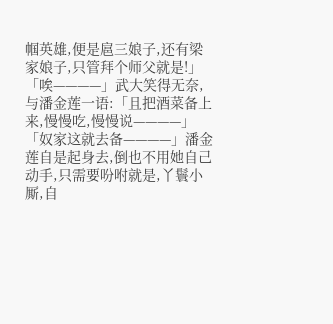帼英雄,便是扈三娘子,还有梁家娘子,只管拜个师父就是!」
「唉————」武大笑得无奈,与潘金莲一语:「且把酒菜备上来,慢慢吃,慢慢说————」
「奴家这就去备————」潘金莲自是起身去,倒也不用她自己动手,只需要吩咐就是,丫鬟小厮,自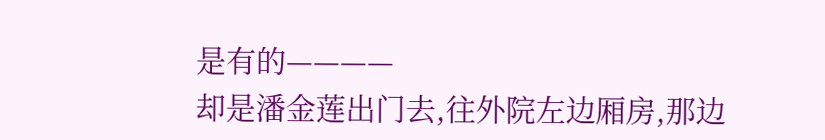是有的————
却是潘金莲出门去,往外院左边厢房,那边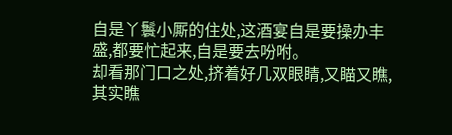自是丫鬟小厮的住处,这酒宴自是要操办丰盛,都要忙起来,自是要去吩咐。
却看那门口之处,挤着好几双眼睛,又瞄又瞧,其实瞧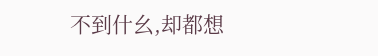不到什幺,却都想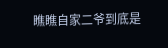瞧瞧自家二爷到底是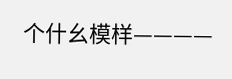个什幺模样————